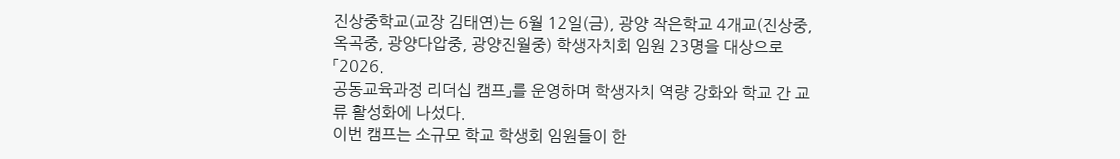진상중학교(교장 김태연)는 6월 12일(금), 광양 작은학교 4개교(진상중, 옥곡중, 광양다압중, 광양진월중) 학생자치회 임원 23명을 대상으로 「2026.
공동교육과정 리더십 캠프」를 운영하며 학생자치 역량 강화와 학교 간 교류 활성화에 나섰다.
이번 캠프는 소규모 학교 학생회 임원들이 한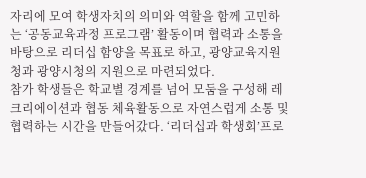자리에 모여 학생자치의 의미와 역할을 함께 고민하는 ‘공동교육과정 프로그램’ 활동이며 협력과 소통을 바탕으로 리더십 함양을 목표로 하고, 광양교육지원청과 광양시청의 지원으로 마련되었다.
참가 학생들은 학교별 경계를 넘어 모둠을 구성해 레크리에이션과 협동 체육활동으로 자연스럽게 소통 및 협력하는 시간을 만들어갔다. ‘리더십과 학생회’프로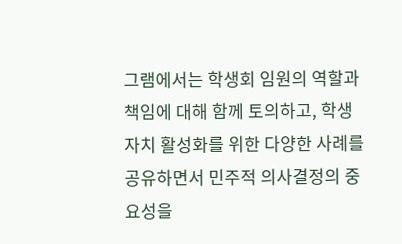그램에서는 학생회 임원의 역할과 책임에 대해 함께 토의하고, 학생자치 활성화를 위한 다양한 사례를 공유하면서 민주적 의사결정의 중요성을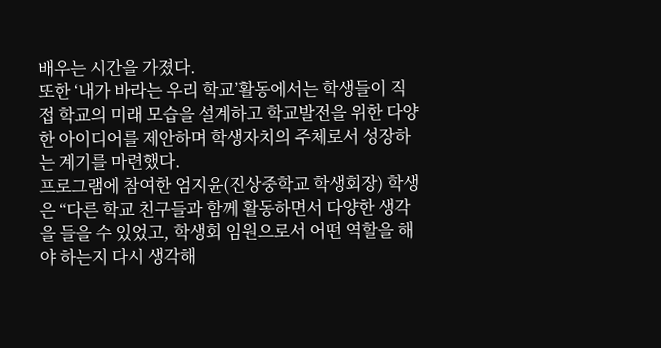배우는 시간을 가졌다.
또한 ‘내가 바라는 우리 학교’활동에서는 학생들이 직접 학교의 미래 모습을 설계하고 학교발전을 위한 다양한 아이디어를 제안하며 학생자치의 주체로서 성장하는 계기를 마련했다.
프로그램에 참여한 엄지윤(진상중학교 학생회장) 학생은 “다른 학교 친구들과 함께 활동하면서 다양한 생각을 들을 수 있었고, 학생회 임원으로서 어떤 역할을 해야 하는지 다시 생각해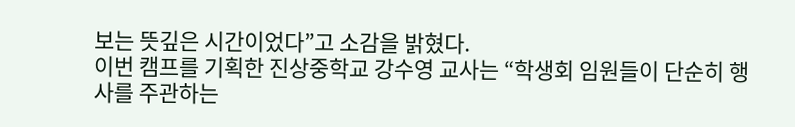보는 뜻깊은 시간이었다”고 소감을 밝혔다.
이번 캠프를 기획한 진상중학교 강수영 교사는 “학생회 임원들이 단순히 행사를 주관하는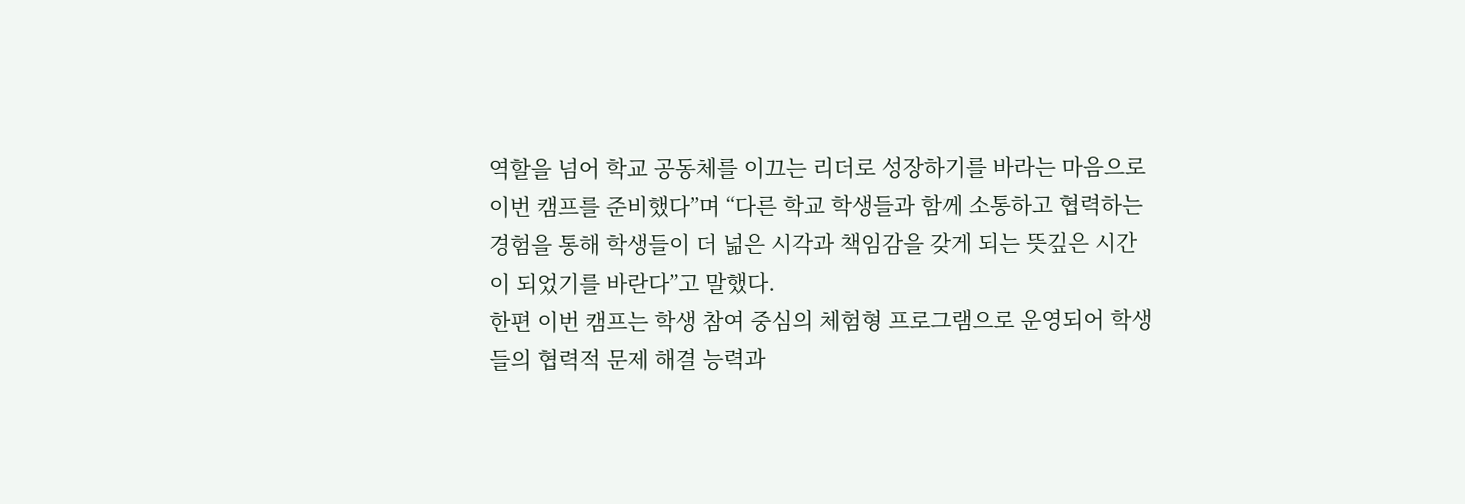역할을 넘어 학교 공동체를 이끄는 리더로 성장하기를 바라는 마음으로 이번 캠프를 준비했다”며 “다른 학교 학생들과 함께 소통하고 협력하는 경험을 통해 학생들이 더 넒은 시각과 책임감을 갖게 되는 뜻깊은 시간이 되었기를 바란다”고 말했다.
한편 이번 캠프는 학생 참여 중심의 체험형 프로그램으로 운영되어 학생들의 협력적 문제 해결 능력과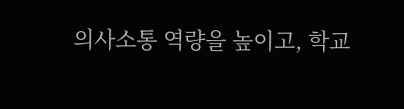의사소통 역량을 높이고, 학교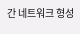간 네트워크 형성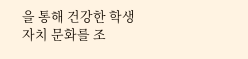을 통해 건강한 학생자치 문화를 조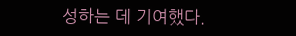성하는 데 기여했다.